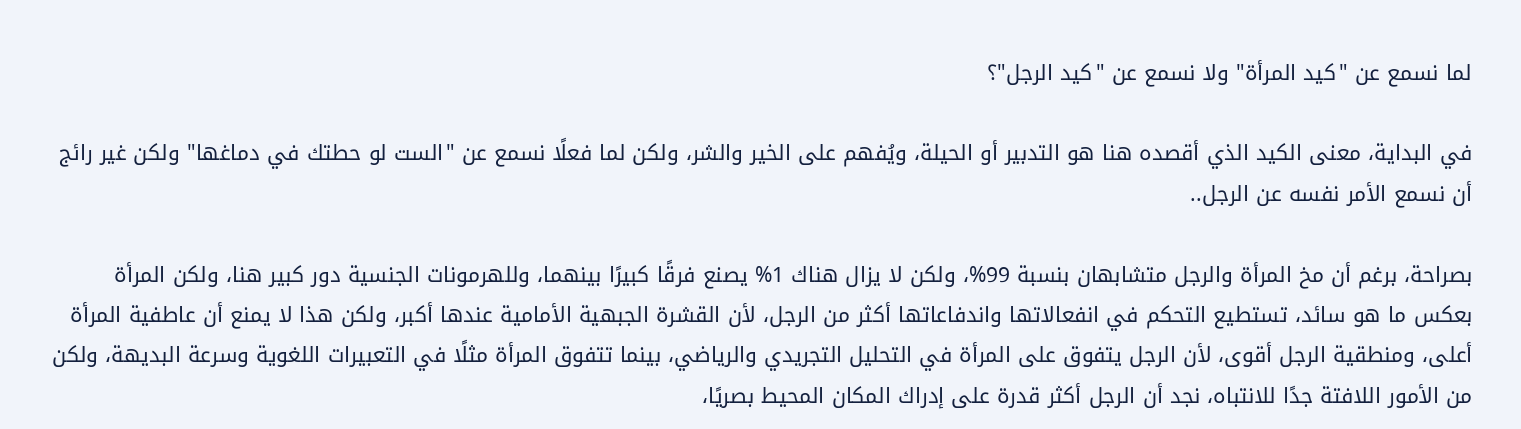لما نسمع عن "كيد المرأة" ولا نسمع عن "كيد الرجل"؟

في البداية، معنى الكيد الذي أقصده هنا هو التدبير أو الحيلة، ويُفهم على الخير والشر، ولكن لما فعلًا نسمع عن "الست لو حطتك في دماغها" ولكن غير رائج أن نسمع الأمر نفسه عن الرجل..

بصراحة، برغم أن مخ المرأة والرجل متشابهان بنسبة 99%، ولكن لا يزال هناك 1% يصنع فرقًا كبيرًا بينهما، وللهرمونات الجنسية دور كبير هنا، ولكن المرأة بعكس ما هو سائد، تستطيع التحكم في انفعالاتها واندفاعاتها أكثر من الرجل، لأن القشرة الجبهية الأمامية عندها أكبر، ولكن هذا لا يمنع أن عاطفية المرأة أعلى، ومنطقية الرجل أقوى، لأن الرجل يتفوق على المرأة في التحليل التجريدي والرياضي، بينما تتفوق المرأة مثلًا في التعبيرات اللغوية وسرعة البديهة، ولكن من الأمور اللافتة جدًا للانتباه، نجد أن الرجل أكثر قدرة على إدراك المكان المحيط بصريًا،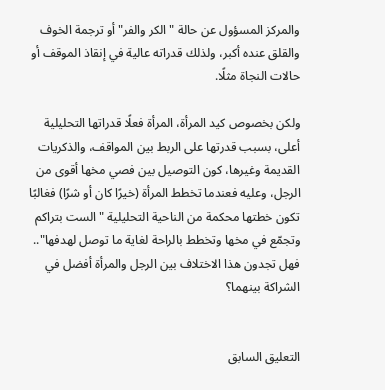والمركز المسؤول عن حالة "الكر والفر" أو ترجمة الخوف والقلق عنده أكبر، ولذلك قدراته عالية في إنقاذ الموقف أو حالات النجاة مثلًا.

ولكن بخصوص كيد المرأة، المرأة فعلًا قدراتها التحليلية أعلى، بسبب قدرتها على الربط بين المواقف، والذكريات القديمة وغيرها، كون التوصيل بين فصي مخها أقوى من الرجل، وعليه فعندما تخطط المرأة (خيرًا كان أو شرًا) فغالبًا تكون خطتها محكمة من الناحية التحليلية "الست بتراكم وتجمّع في مخها وتخطط بالراحة لغاية ما توصل لهدفها".. فهل تجدون هذا الاختلاف بين الرجل والمرأة أفضل في الشراكة بينهما؟


التعليق السابق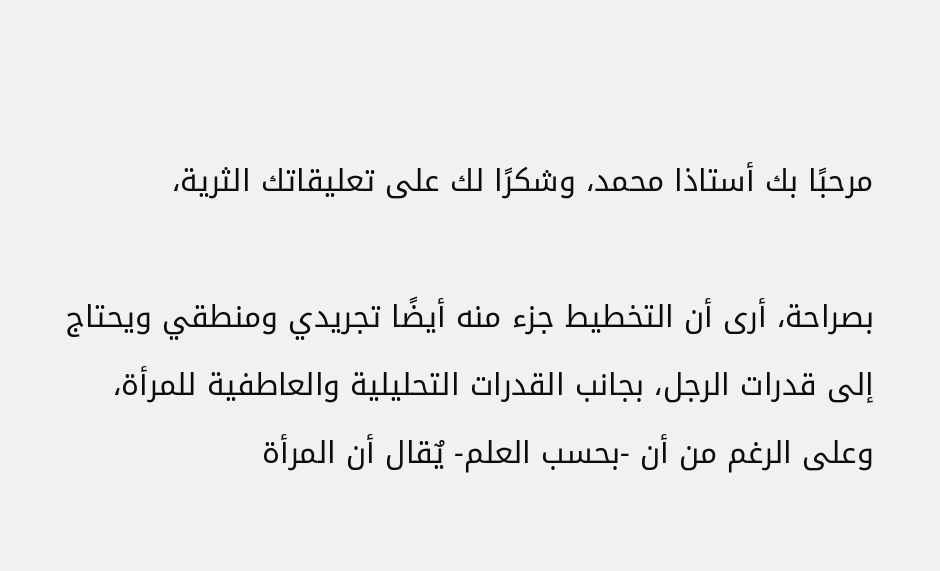مرحبًا بك أستاذا محمد، وشكرًا لك على تعليقاتك الثرية،

بصراحة، أرى أن التخطيط جزء منه أيضًا تجريدي ومنطقي ويحتاج إلى قدرات الرجل، بجانب القدرات التحليلية والعاطفية للمرأة، وعلى الرغم من أن -بحسب العلم- يٌقال أن المرأة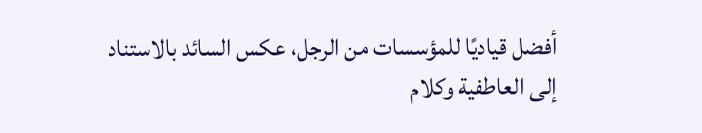أفضل قياديًا للمؤسسات من الرجل، عكس السائد بالاستناد إلى العاطفية وكلام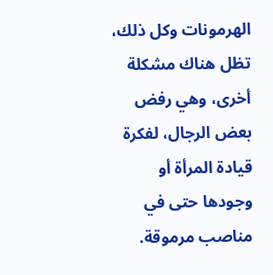الهرمونات وكل ذلك، تظل هناك مشكلة أخرى، وهي رفض بعض الرجال، لفكرة قيادة المرأة أو وجودها حتى في مناصب مرموقة.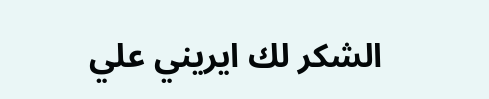الشكر لك ايريني علي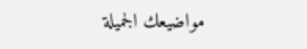مواضيعك الجميلة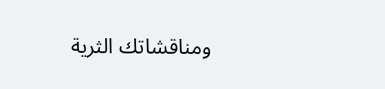ومناقشاتك الثرية